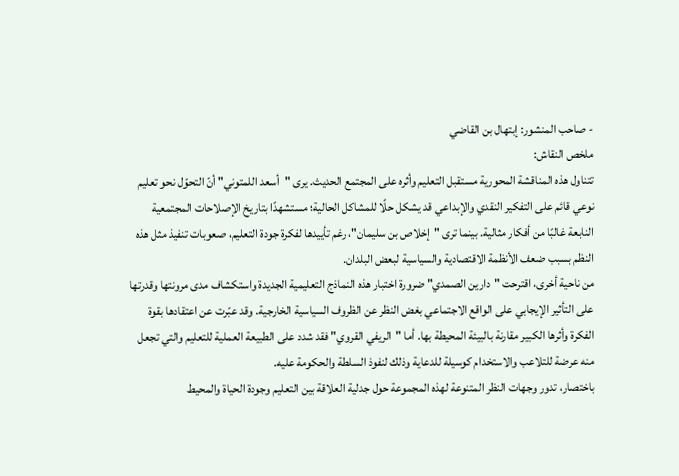- صاحب المنشور: إبتهال بن القاضي
ملخص النقاش:
تتناول هذه المناقشة المحورية مستقبل التعليم وأثره على المجتمع الحديث. يرى "أسعد اللمتوني" أنّ التحوّل نحو تعليم نوعي قائم على التفكير النقدي والإبداعي قد يشكل حلًا للمشاكل الحالية؛ مستشهدًا بتاريخ الإصلاحات المجتمعية النابعة غالبًا من أفكار مثالية. بينما ترى "إخلاص بن سليمان"، رغم تأييدها لفكرة جودة التعليم، صعوبات تنفيذ مثل هذه النظم بسبب ضعف الأنظمة الاقتصادية والسياسية لبعض البلدان.
من ناحية أخرى، اقترحت "دارين الصمدي" ضرورة اختبار هذه النماذج التعليمية الجديدة واستكشاف مدى مرونتها وقدرتها على التأثير الإيجابي على الواقع الاجتماعي بغض النظر عن الظروف السياسية الخارجية. وقد عبّرت عن اعتقادها بقوة الفكرة وأثرها الكبير مقارنة بالبيئة المحيطة بها. أما "الريفي القروي" فقد شدد على الطبيعة العملية للتعليم والتي تجعل منه عرضة للتلاعب والاستخدام كوسيلة للدعاية وذلك لنفوذ السلطة والحكومة عليه.
باختصار، تدور وجهات النظر المتنوعة لهذه المجموعة حول جدلية العلاقة بين التعليم وجودة الحياة والمحيط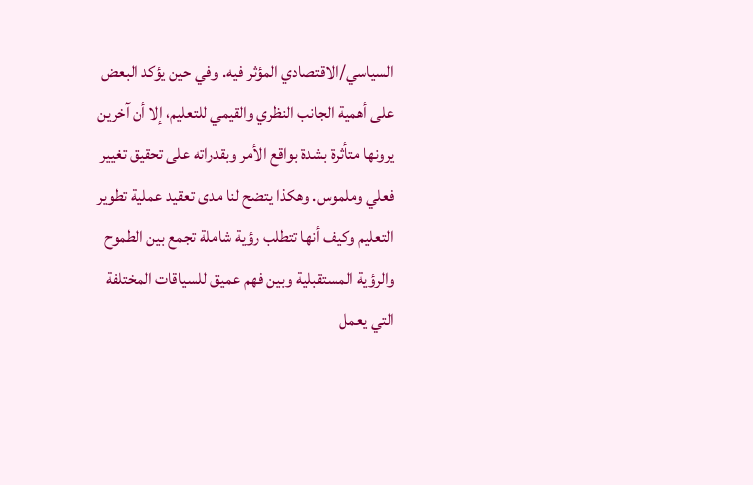السياسي/الاقتصادي المؤثر فيه. وفي حين يؤكد البعض على أهمية الجانب النظري والقيمي للتعليم، إلا أن آخرين يرونها متأثرة بشدة بواقع الأمر وبقدراته على تحقيق تغيير فعلي وملموس. وهكذا يتضح لنا مدى تعقيد عملية تطوير التعليم وكيف أنها تتطلب رؤية شاملة تجمع بين الطموح والرؤية المستقبلية وبين فهم عميق للسياقات المختلفة التي يعمل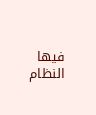فيها النظام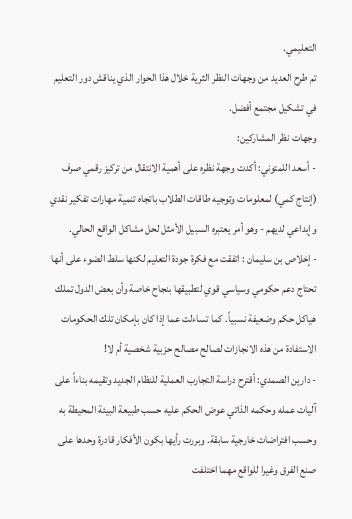التعليمي.
تم طرح العديد من وجهات النظر الثرية خلال هذا الحوار الذي يناقش دور التعليم في تشكيل مجتمع أفضل.
وجهات نظر المشاركين:
- أسعد اللمتوني: أكدت وجهة نظره على أهمية الانتقال من تركيز رقمي صرف (إنتاج كمي) لمعلومات وتوجيه طاقات الطلاب باتجاه تنمية مهارات تفكير نقدي وإبداعي لديهم - وهو أمر يعتبره السبيل الأمثل لحل مشاكل الواقع الحالي.
- إخلاص بن سليمان : اتفقت مع فكرة جودة التعليم لكنها سلط الضوء على أنها تحتاج دعم حكومي وسياسي قوي لتطبيقها بنجاح خاصة وأن بعض الدول تملك هياكل حكم وضعيفة نسبياً. كما تساءلت عما إذا كان بإمكان تلك الحكومات الاستفادة من هذه الانجازات لصالح مصالح حزبية شخصية أم لا!
- دارين الصمدي: أقترح دراسة التجارب العملية للنظام الجديد وتقيمه بناءاً على آليات عمله وحكمه الذاتي عوض الحكم عليه حسب طبيعة البيئة المحيطة به وحسب افتراضات خارجية سابقة. وبررت رأيها بكون الأفكار قادرة وحدها على صنع الفرق وغيرا للواقع مهما اختلفت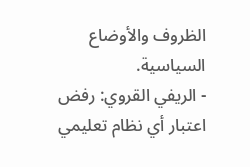الظروف والأوضاع السياسية.
- الريفي القروي: رفض اعتبار أي نظام تعليمي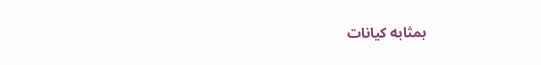بمثابه كيانات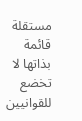مستقلة قائمة بذاتها لا تخضع للقوانيين